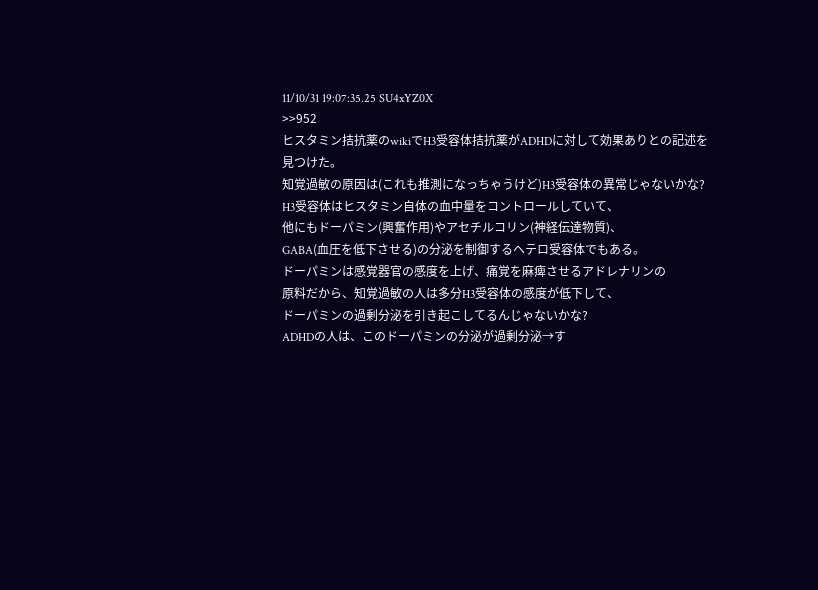11/10/31 19:07:35.25 SU4xYZ0X
>>952
ヒスタミン拮抗薬のwikiでH3受容体拮抗薬がADHDに対して効果ありとの記述を見つけた。
知覚過敏の原因は(これも推測になっちゃうけど)H3受容体の異常じゃないかな?
H3受容体はヒスタミン自体の血中量をコントロールしていて、
他にもドーパミン(興奮作用)やアセチルコリン(神経伝達物質)、
GABA(血圧を低下させる)の分泌を制御するヘテロ受容体でもある。
ドーパミンは感覚器官の感度を上げ、痛覚を麻痺させるアドレナリンの
原料だから、知覚過敏の人は多分H3受容体の感度が低下して、
ドーパミンの過剰分泌を引き起こしてるんじゃないかな?
ADHDの人は、このドーパミンの分泌が過剰分泌→す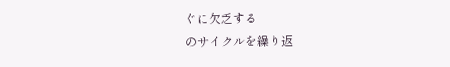ぐに欠乏する
のサイクルを繰り返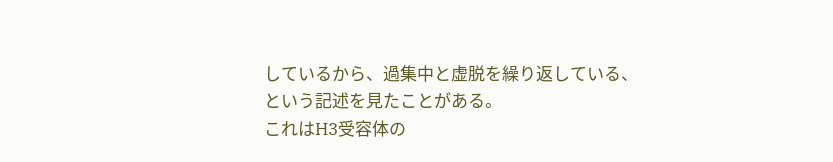しているから、過集中と虚脱を繰り返している、
という記述を見たことがある。
これはH3受容体の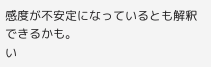感度が不安定になっているとも解釈できるかも。
い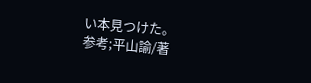い本見つけた。
参考;平山諭/著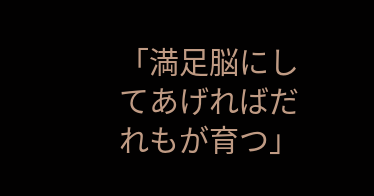「満足脳にしてあげればだれもが育つ」